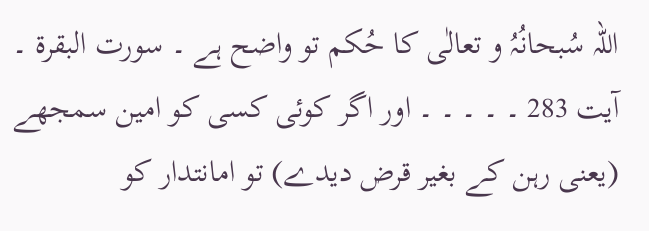اللہ سُبحانُہُ و تعالٰی کا حُکم تو واضح ہے ۔ سورت البقرۃ ۔ آیت 283 ۔ ۔ ۔ ۔ ۔ اور اگر کوئی کسی کو امین سمجھے (یعنی رہن کے بغیر قرض دیدے) تو امانتدار کو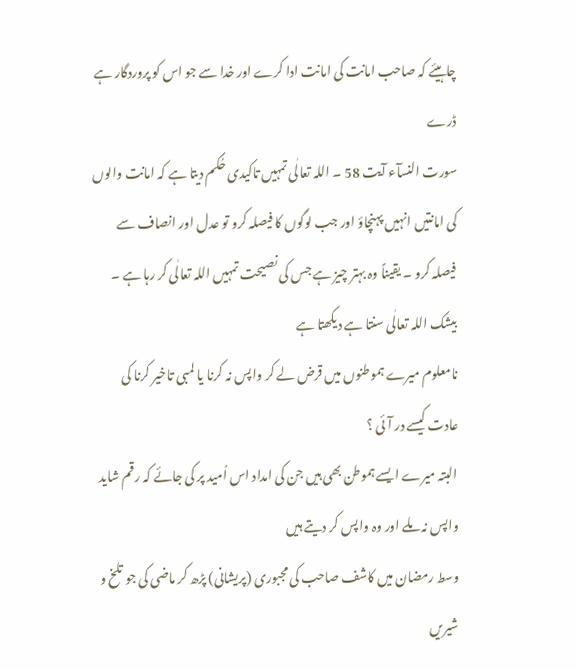چاہیئے کہ صاحب امانت کی امانت ادا کرے اور خدا سے جو اس کو پروردگار ہے ڈرے
سورت النسآء آیت 58 ۔ اللہ تعالٰی تمہیں تاکیدی حُکم دیتا ہے کہ امانت والوں کی امانتیں انہیں پہنچاؤ اور جب لوگوں کا فیصلہ کرو تو عدل اور انصاف سے فیصلہ کرو ۔ یقیناً وہ بہتر چیز ہے جس کی نصیحت تمہیں اللہ تعالٰی کر رہا ہے ۔ بیشک اللہ تعالٰی سنتا ہے دیکھتا ہے
نامعلوم میرے ہموطنوں میں قرض لے کر واپس نہ کرنا یا لمبی تاخیر کرنا کی عادت کیسے در آئی ؟
البتہ میرے ایسے ہموطن بھی ہیں جن کی امداد اس اُمید پر کی جائے کہ رقم شاید واپس نہ ملے اور وہ واپس کر دیتے ہیں
وسط رمضان میں کاشف صاحب کی مجبوری (پریشانی) پڑھ کر ماضی کی جو تلخ و شیریں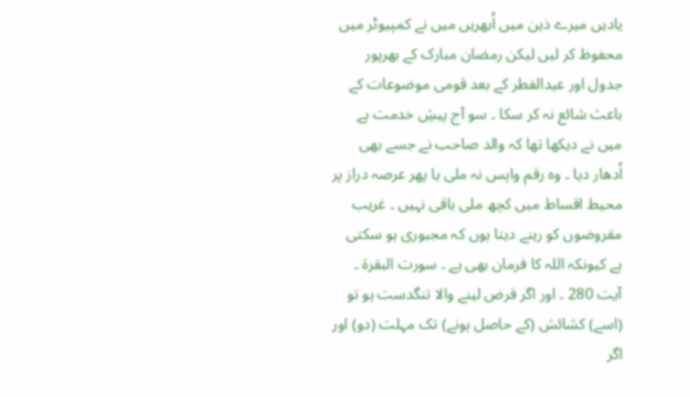یادیں میرے ذہن میں اُبھریں میں نے کمپیوٹر میں محفوظ کر لیں لیکن رمضان مبارک کے بھرپور جدول اور عیدالفطر کے بعد قومی موضوعات کے باعث شائع نہ کر سکا ۔ سو آج پیشِ خدمت ہے
میں نے دیکھا تھا کہ والد صاحب نے جسے بھی اُدھار دیا ۔ وہ رقم واپس نہ ملی یا پھر عرصہ دراز پر محیط اقساط میں کچھ ملی باقی نہیں ۔ غریب مقروضوں کو رہنے دیتا ہوں کہ مجبوری ہو سکتی ہے کیونکہ اللہ کا فرمان بھی ہے ۔ سورت البقرۃ ۔ آیت 280 ۔ اور اگر قرض لینے والا تنگدست ہو تو (اسے) کشائش (کے حاصل ہونے) تک مہلت (دو) اور اگر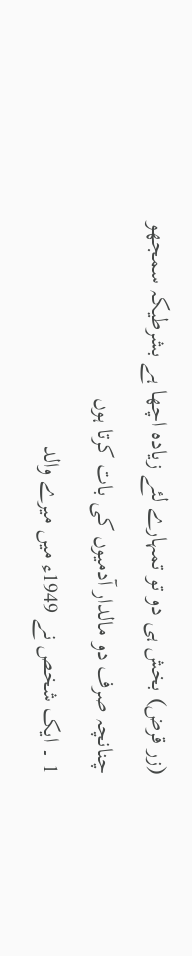(زر قرض) بخش ہی دو تو تمہارے لئے زیادہ اچھا ہے بشرطیکہ سمجھو
چنانچہ صرف دو مالدار آدمیوں کی بات کرتا ہوں
1 ۔ ایک شخص نے 1949ء میں میرے والد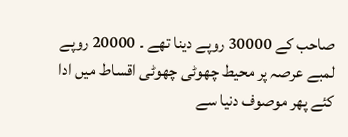صاحب کے 30000 روپے دینا تھے ۔ 20000 روپے لمبے عرصہ پر محیط چھوٹی چھوٹی اقساط میں ادا کئے پھر موصوف دنیا سے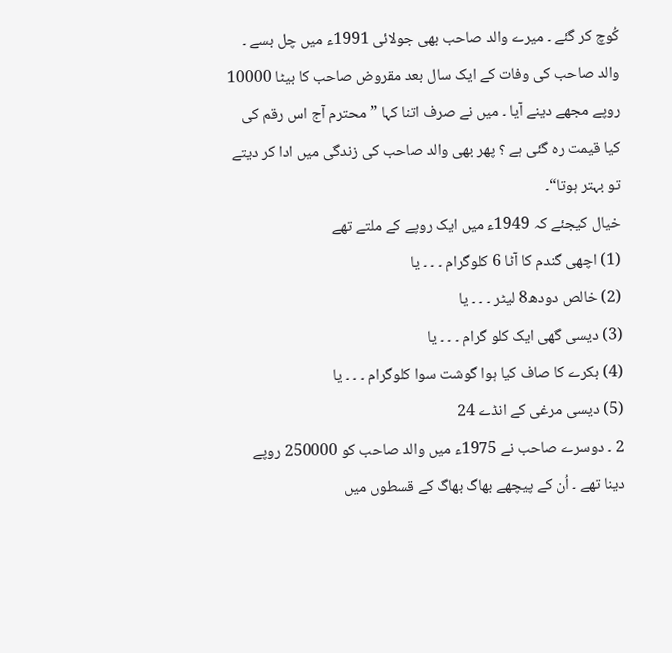کُوچ کر گئے ۔ میرے والد صاحب بھی جولائی 1991ء میں چل بسے ۔ والد صاحب کی وفات کے ایک سال بعد مقروض صاحب کا بیٹا 10000 روپے مجھے دینے آیا ۔ میں نے صرف اتنا کہا ”محترم آج اس رقم کی کیا قیمت رہ گئی ہے ؟ پھر بھی والد صاحب کی زندگی میں ادا کر دیتے تو بہتر ہوتا“۔
خیال کیجئے کہ 1949ء میں ایک روپے کے ملتے تھے
(1) اچھی گندم کا آٹا 6 کلوگرام ۔ ۔ ۔ یا
(2) خالص دودھ8 لیٹر ۔ ۔ ۔ یا
(3) دیسی گھی ایک کلو گرام ۔ ۔ ۔ یا
(4) بکرے کا صاف کیا ہوا گوشت سوا کلوگرام ۔ ۔ ۔ یا
(5) دیسی مرغی کے انڈے 24
2 ۔ دوسرے صاحب نے 1975ء میں والد صاحب کو 250000 روپے دینا تھے ۔ اُن کے پیچھے بھاگ بھاگ کے قسطوں میں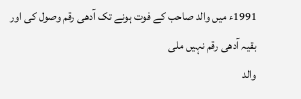1991ء میں والد صاحب کے فوت ہونے تک آدھی رقم وصول کی اور بقیہ آدھی رقم نہیں ملی
والد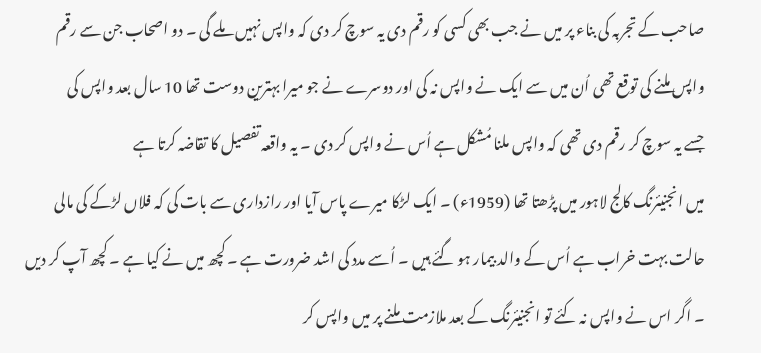صاحب کے تجربہ کی بناء پر میں نے جب بھی کسی کو رقم دی یہ سوچ کر دی کہ واپس نہیں ملے گی ۔ دو اصحاب جن سے رقم واپس ملنے کی توقع تھی اُن میں سے ایک نے واپس نہ کی اور دوسرے نے جو میرا بہترین دوست تھا 10 سال بعد واپس کی
جسے یہ سوچ کر رقم دی تھی کہ واپس ملنا مُشکل ہے اُس نے واپس کر دی ۔ یہ واقعہ تفصیل کا تقاضہ کرتا ہے
میں انجنیئرنگ کالج لاہور میں پڑھتا تھا (1959ء) ۔ ایک لڑکا میرے پاس آیا اور رازداری سے بات کی کہ فلاں لڑکے کی مالی حالت بہت خراب ہے اُس کے والد بیمار ہو گئے ہیں ۔ اُسے مدد کی اشد ضرورت ہے ۔ کچھ میں نے کیا ہے ۔ کچھ آپ کر دیں ۔ اگر اس نے واپس نہ کئے تو انجنیئرنگ کے بعد ملازمت ملنے پر میں واپس کر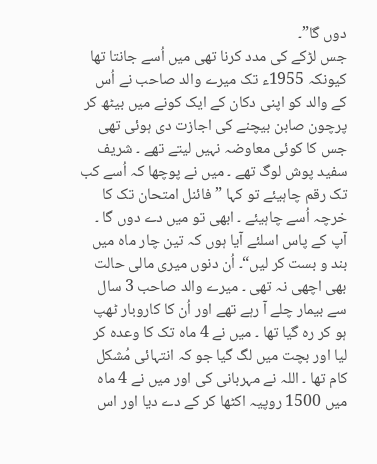دوں گا”۔
جس لڑکے کی مدد کرنا تھی میں اُسے جانتا تھا کیونکہ 1955ء تک میرے والد صاحب نے اُس کے والد کو اپنی دکان کے ایک کونے میں بیٹھ کر پرچون صابن بیچنے کی اجازت دی ہوئی تھی جس کا کوئی معاوضہ نہیں لیتے تھے ۔ شریف سفید پوش لوگ تھے ۔ میں نے پوچھا کہ اُسے کب تک رقم چاہیئے تو کہا ”فائنل امتحان تک کا خرچہ اُسے چاہیئے ۔ ابھی تو میں دے دوں گا ۔ آپ کے پاس اسلئے آیا ہوں کہ تین چار ماہ میں بند و بست کر لیں“۔ اُن دنوں میری مالی حالت بھی اچھی نہ تھی ۔ میرے والد صاحب 3 سال سے بیمار چلے آ رہے تھے اور اُن کا کاروبار ٹھپ ہو کر رہ گیا تھا ۔ میں نے 4 ماہ تک کا وعدہ کر لیا اور بچت میں لگ گیا جو کہ انتہائی مُشکل کام تھا ۔ اللہ نے مہربانی کی اور میں نے 4 ماہ میں 1500 روپیہ اکٹھا کر کے دے دیا اور اس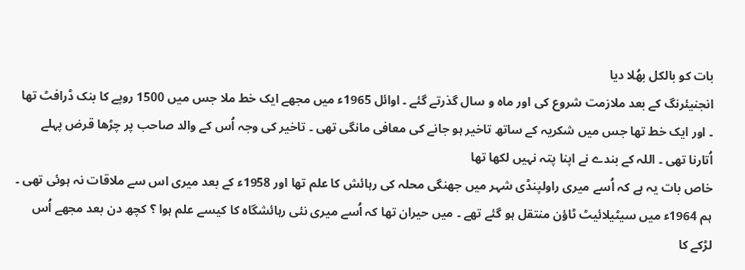بات کو بالکل بھُلا دیا
انجنیئرنگ کے بعد ملازمت شروع کی اور ماہ و سال گذرتے گئے ۔ اوائل 1965ء میں مجھے ایک خط ملا جس میں 1500 روپے کا بنک ڈرافٹ تھا ۔ اور ایک خط تھا جس میں شکریہ کے ساتھ تاخیر ہو جانے کی معافی مانگی تھی ۔ تاخیر کی وجہ اُس کے والد صاحب پر چڑھا قرض پہلے اُتارنا تھی ۔ اللہ کے بندے نے اپنا پتہ نہیں لکھا تھا
خاص بات یہ ہے کہ اُسے میری راولپنڈی شہر میں جھنگی محلہ کی رہائش کا علم تھا اور 1958ء کے بعد میری اس سے ملاقات نہ ہوئی تھی ۔ ہم 1964ء میں سیٹیلائیٹ ٹاؤن منتقل ہو گئے تھے ۔ میں حیران تھا کہ اُسے میری نئی رہائشگاہ کا کیسے علم ہوا ؟ کچھ دن بعد مجھے اُس لڑکے کا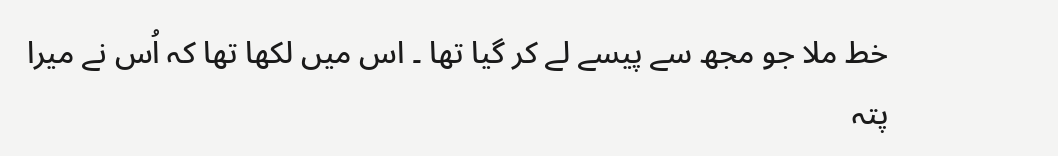خط ملا جو مجھ سے پیسے لے کر گیا تھا ۔ اس میں لکھا تھا کہ اُس نے میرا پتہ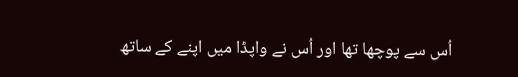اُس سے پوچھا تھا اور اُس نے واپڈا میں اپنے کے ساتھ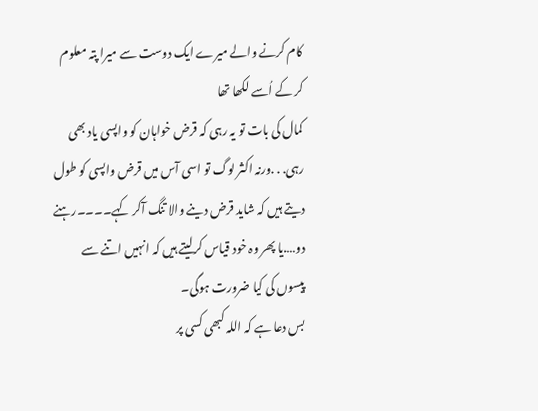کام کرنے والے میرے ایک دوست سے میرا پتہ معلوم کر کے اُسے لکھا تھا
کمال کی بات تو یہ رہی کہ قرض خواہان کو واپسی یاد بھی رہی. . .ورنہ اکثر لوگ تو اسی آس میں قرض واپسی کو طول دیتے ہیں کہ شاید قرض دینے والا تنگ آکر کہے۔۔۔۔رہنے دو….یا پھر وہ خود قیاس کرلیتے ہیں کہ انہیں اتنے سے پیسوں کی کیا ضرورت ہوگی۔
بس دعا ہے کہ اللہ کبھی کسی پر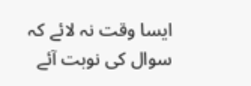ایسا وقت نہ لائے کہ سوال کی نوبت آئے